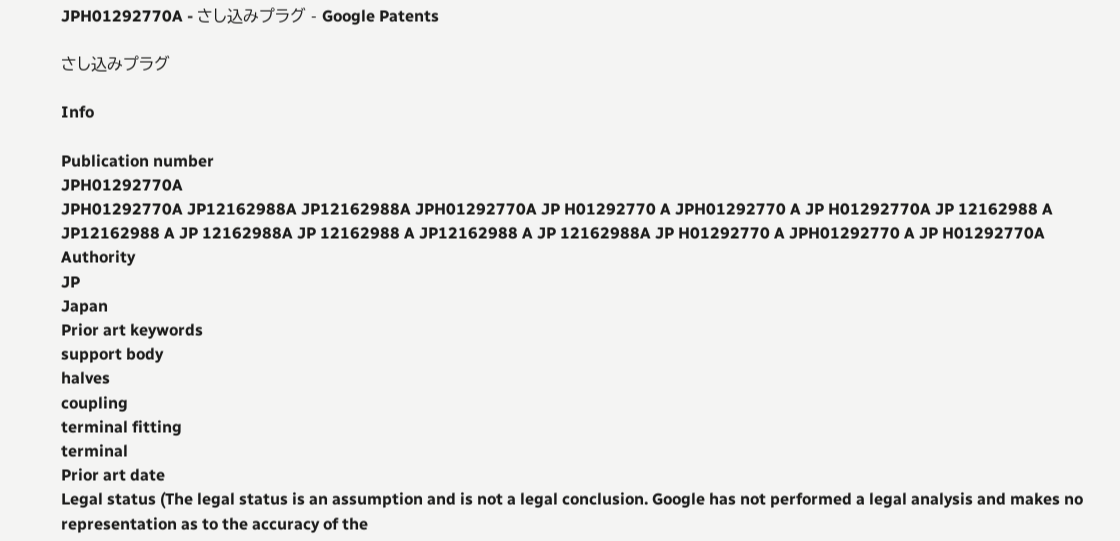JPH01292770A - さし込みプラグ - Google Patents

さし込みプラグ

Info

Publication number
JPH01292770A
JPH01292770A JP12162988A JP12162988A JPH01292770A JP H01292770 A JPH01292770 A JP H01292770A JP 12162988 A JP12162988 A JP 12162988A JP 12162988 A JP12162988 A JP 12162988A JP H01292770 A JPH01292770 A JP H01292770A
Authority
JP
Japan
Prior art keywords
support body
halves
coupling
terminal fitting
terminal
Prior art date
Legal status (The legal status is an assumption and is not a legal conclusion. Google has not performed a legal analysis and makes no representation as to the accuracy of the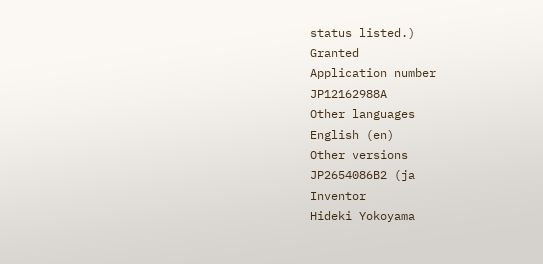status listed.)
Granted
Application number
JP12162988A
Other languages
English (en)
Other versions
JP2654086B2 (ja
Inventor
Hideki Yokoyama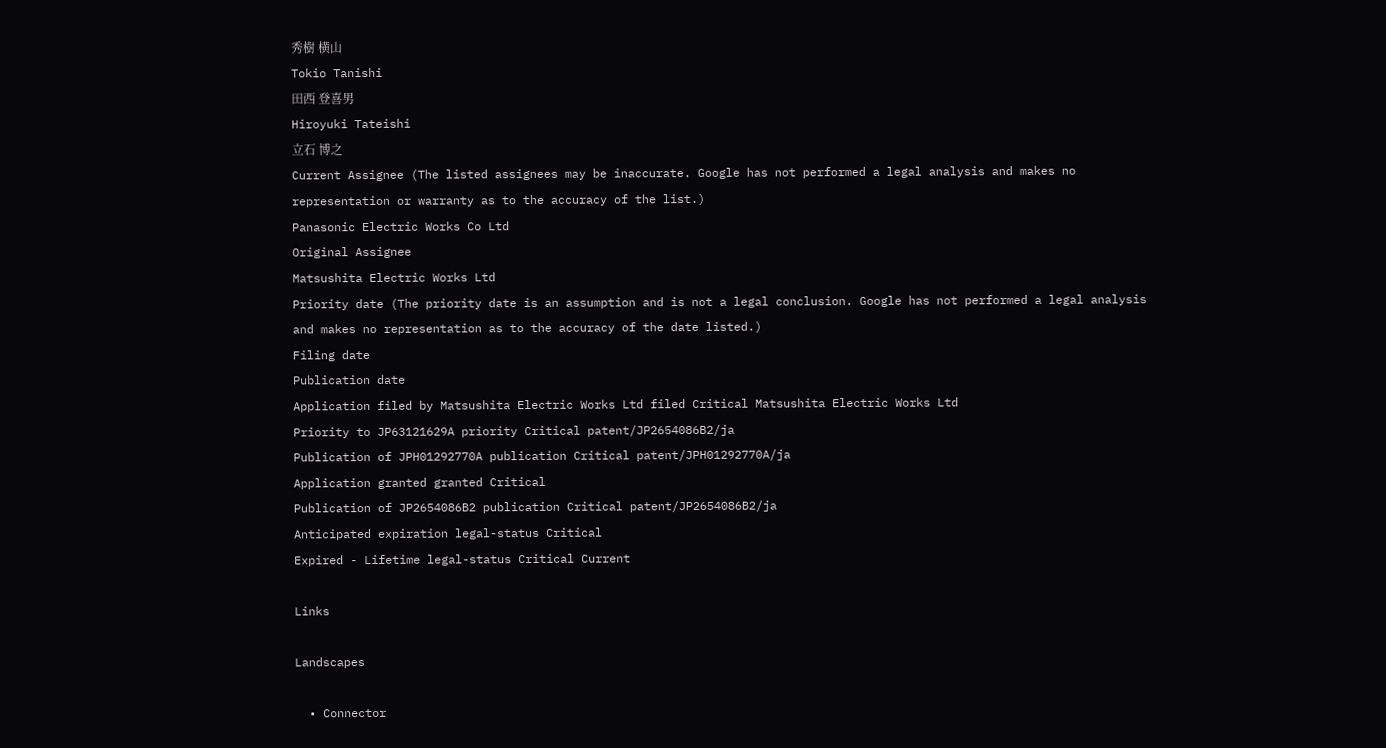秀樹 横山
Tokio Tanishi
田西 登喜男
Hiroyuki Tateishi
立石 博之
Current Assignee (The listed assignees may be inaccurate. Google has not performed a legal analysis and makes no representation or warranty as to the accuracy of the list.)
Panasonic Electric Works Co Ltd
Original Assignee
Matsushita Electric Works Ltd
Priority date (The priority date is an assumption and is not a legal conclusion. Google has not performed a legal analysis and makes no representation as to the accuracy of the date listed.)
Filing date
Publication date
Application filed by Matsushita Electric Works Ltd filed Critical Matsushita Electric Works Ltd
Priority to JP63121629A priority Critical patent/JP2654086B2/ja
Publication of JPH01292770A publication Critical patent/JPH01292770A/ja
Application granted granted Critical
Publication of JP2654086B2 publication Critical patent/JP2654086B2/ja
Anticipated expiration legal-status Critical
Expired - Lifetime legal-status Critical Current

Links

Landscapes

  • Connector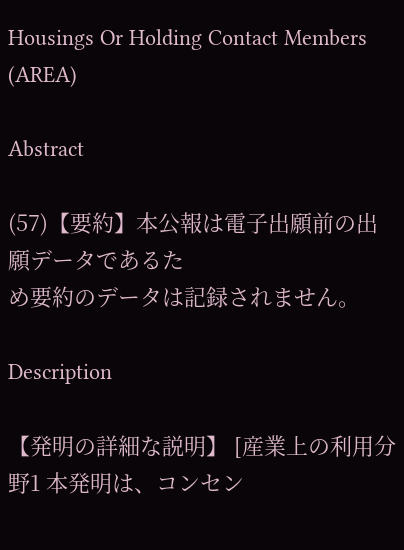Housings Or Holding Contact Members (AREA)

Abstract

(57)【要約】本公報は電子出願前の出願データであるた
め要約のデータは記録されません。

Description

【発明の詳細な説明】 [産業上の利用分野1 本発明は、コンセン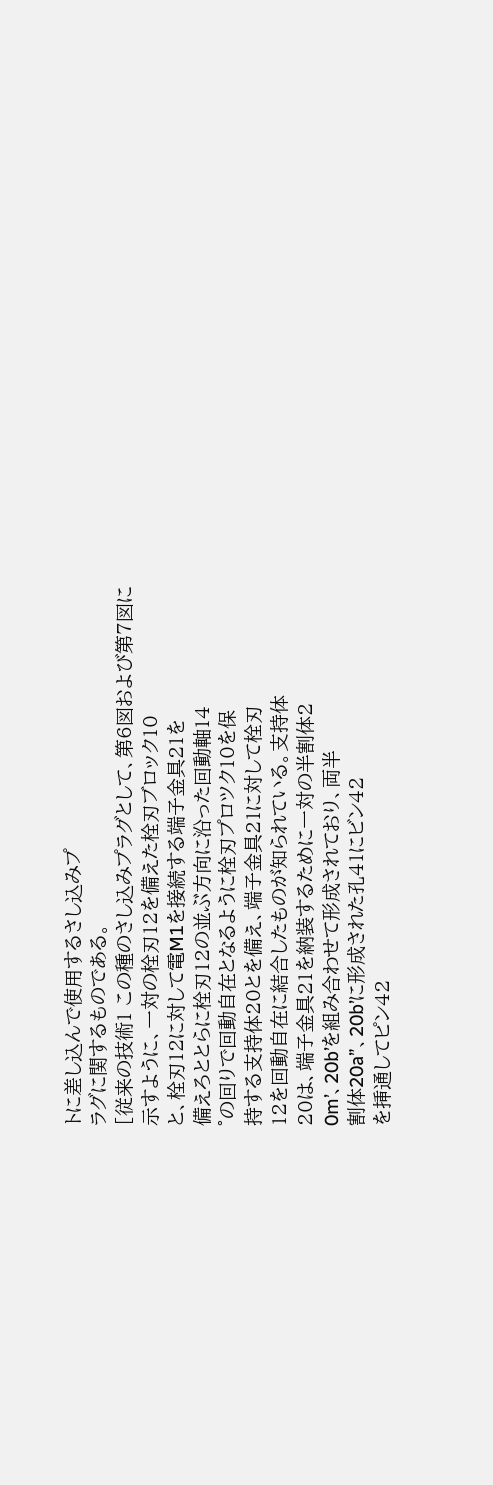トに差し込んで使用するさし込みプ
ラグに関するものである。
[従来の技術1 この種のさし込みプラグとして、第6図および第7図に
示すように、一対の栓刃12を備えた栓刃ブロック10
と、栓刃12に対して電M1を接続する端子金具21を
備えろととらに栓刃12の並ぶ方向に沿った回動軸14
°の回りで回動自在となるように栓刃プロツク10を保
持する支持体20とを備え、端子金具21に対して栓刃
12を回動自在に結合したものが知られている。支持体
20は、端子金具21を納装するために一対の半割体2
0m’、20b’を組み合わせて形成されており、両半
割体20a”、20b’に形成された孔41にビン42
を挿通してピン42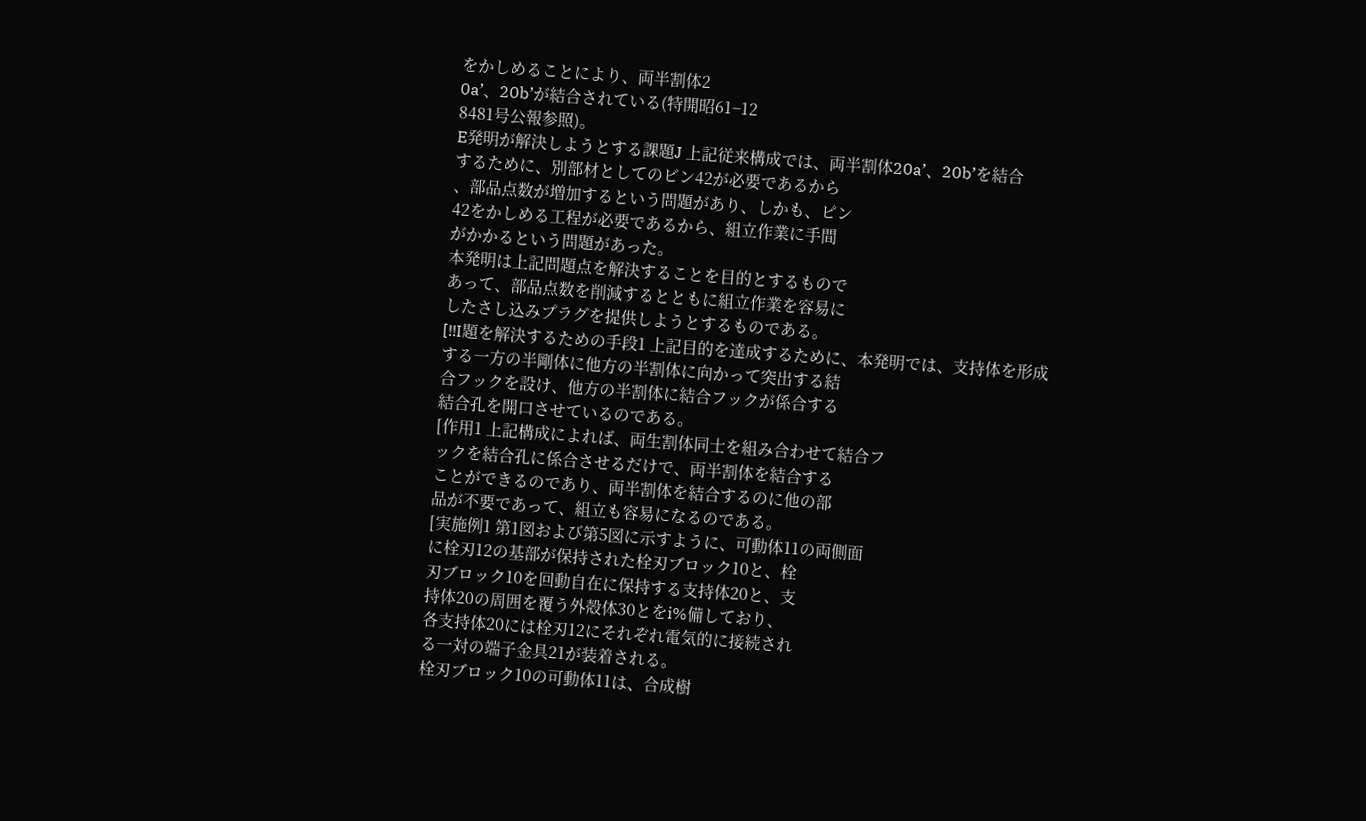をかしめることにより、両半割体2
0a’、20b’が結合されている(特開昭61−12
8481号公報参照)。
E発明が解決しようとする課題J 上記従来構成では、両半割体20a’、20b’を結合
するために、別部材としてのビン42が必要であるから
、部品点数が増加するという問題があり、しかも、ピン
42をかしめる工程が必要であるから、組立作業に手間
がかかるという問題があった。
本発明は上記問題点を解決することを目的とするもので
あって、部品点数を削減するとともに組立作業を容易に
したさし込みプラグを提供しようとするものである。
[!!I題を解決するための手段1 上記目的を達成するために、本発明では、支持体を形成
する一方の半剛体に他方の半割体に向かって突出する結
合フックを設け、他方の半割体に結合フックが係合する
結合孔を開口させているのである。
[作用1 上記構成によれば、両生割体同士を組み合わせて結合フ
ックを結合孔に係合させるだけで、両半割体を結合する
ことができるのであり、両半割体を結合するのに他の部
品が不要であって、組立も容易になるのである。
[実施例1 第1図および第5図に示すように、可動体11の両側面
に栓刃12の基部が保持された栓刃ブロック10と、栓
刃ブロック10を回動自在に保持する支持体20と、支
持体20の周囲を覆う外殻体30とをi%備しており、
各支持体20には栓刃12にそれぞれ電気的に接続され
る一対の端子金具21が装着される。
栓刃ブロック10の可動体11は、合成樹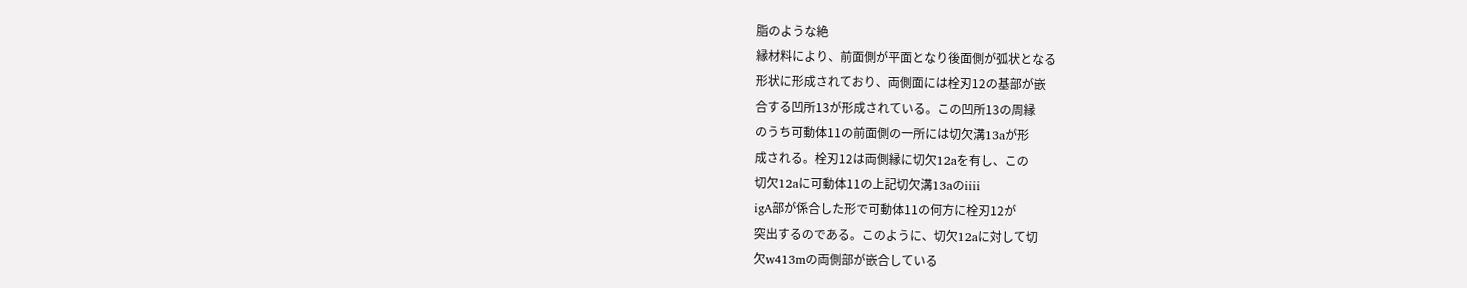脂のような絶
縁材料により、前面側が平面となり後面側が弧状となる
形状に形成されており、両側面には栓刃12の基部が嵌
合する凹所13が形成されている。この凹所13の周縁
のうち可動体11の前面側の一所には切欠溝13aが形
成される。栓刃12は両側縁に切欠12aを有し、この
切欠12aに可動体11の上記切欠溝13aのiiii
igA部が係合した形で可動体11の何方に栓刃12が
突出するのである。このように、切欠12aに対して切
欠w413mの両側部が嵌合している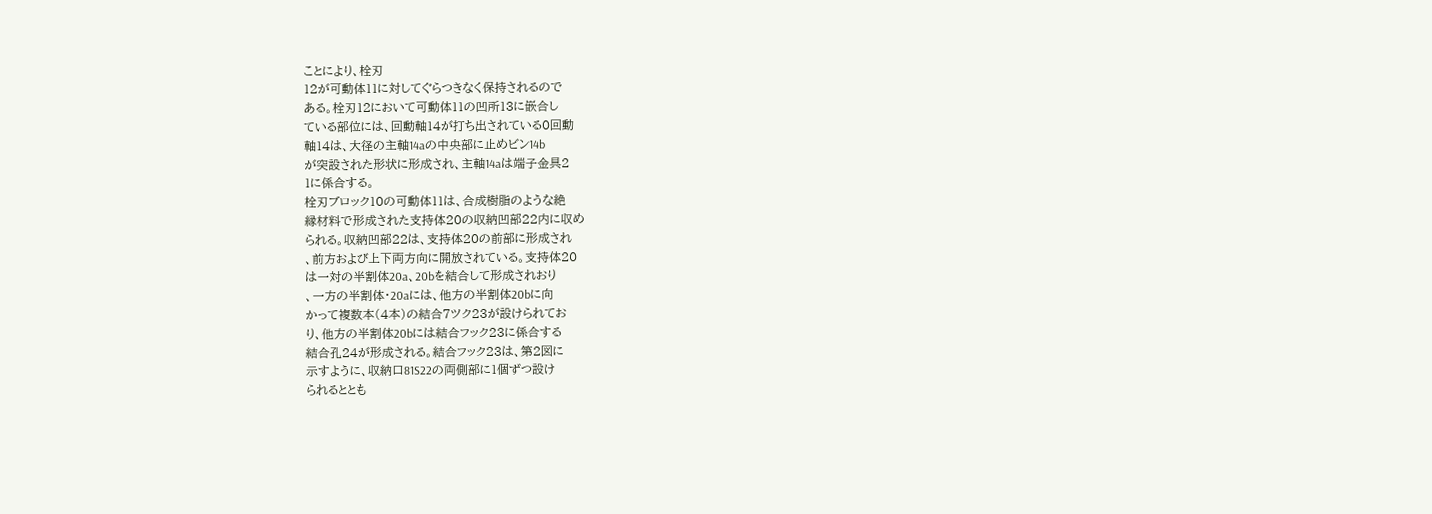ことにより、栓刃
12が可動体11に対してぐらつきなく保持されるので
ある。栓刃12において可動体11の凹所13に嵌合し
ている部位には、回動軸14が打ち出されている0回動
軸14は、大径の主軸14aの中央部に止めビン14b
が突設された形状に形成され、主軸14aは端子金具2
1に係合する。
栓刃ブロック10の可動体11は、合成樹脂のような絶
縁材料で形成された支持体20の収納凹部22内に収め
られる。収納凹部22は、支持体20の前部に形成され
、前方および上下両方向に開放されている。支持体20
は一対の半割体20a、20bを結合して形成されおり
、一方の半割体・20aには、他方の半割体20bに向
かって複数本(4本)の結合7ツク23が設けられてお
り、他方の半割体20bには結合フック23に係合する
結合孔24が形成される。結合フック23は、第2図に
示すように、収納口81S22の両側部に1個ずつ設け
られるととも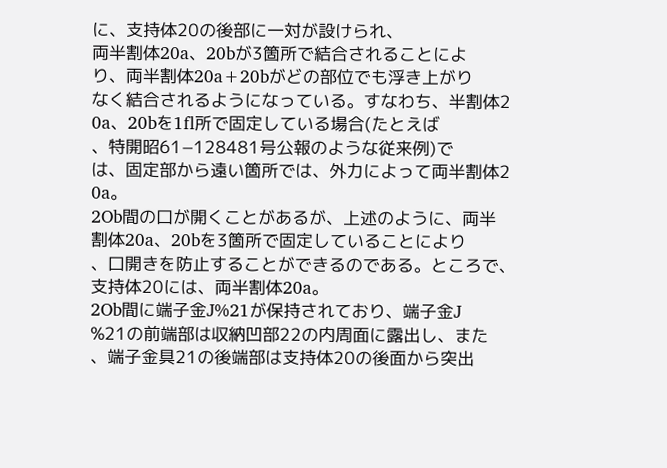に、支持体20の後部に一対が設けられ、
両半割体20a、20bが3箇所で結合されることによ
り、両半割体20a+20bがどの部位でも浮き上がり
なく結合されるようになっている。すなわち、半割体2
0a、20bを1fl所で固定している場合(たとえば
、特開昭61−128481号公報のような従来例)で
は、固定部から遠い箇所では、外力によって両半割体2
0a。
2Ob間の口が開くことがあるが、上述のように、両半
割体20a、20bを3箇所で固定していることにより
、口開きを防止することができるのである。ところで、
支持体20には、両半割体20a。
2Ob間に端子金J%21が保持されており、端子金J
%21の前端部は収納凹部22の内周面に露出し、また
、端子金具21の後端部は支持体20の後面から突出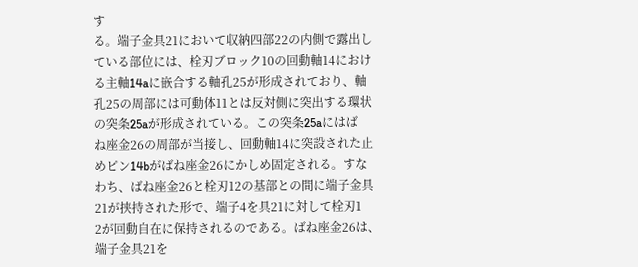す
る。端子金具21において収納四部22の内側で露出し
ている部位には、栓刃ブロック10の回動軸14におけ
る主軸14aに嵌合する軸孔25が形成されており、軸
孔25の周部には可動体11とは反対側に突出する環状
の突条25aが形成されている。この突条25aにはば
ね座金26の周部が当接し、回動軸14に突設された止
めピン14bがばね座金26にかしめ固定される。すな
わち、ばね座金26と栓刃12の基部との間に端子金具
21が挟持された形で、端子4を具21に対して栓刃1
2が回動自在に保持されるのである。ばね座金26は、
端子金具21を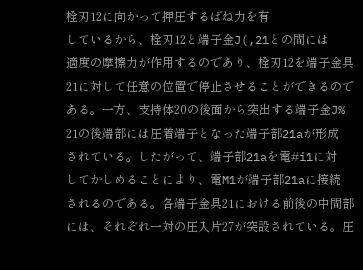栓刃12に向かって押圧するばね力を有
しているから、栓刃12と端子金J(,21との間には
適度の摩擦力が作用するのであり、栓刃12を端子金具
21に対して任意の位置で停止させることができるので
ある。一方、支持体20の後面から突出する端子金J%
21の後端部には圧着端子となった端子部21aが形成
されている。したがって、端子部21aを電#i1に対
してかしめることにより、電M1が端子部21aに接続
されるのである。各端子金具21における前後の中間部
には、それぞれ一対の圧入片27が突設されている。圧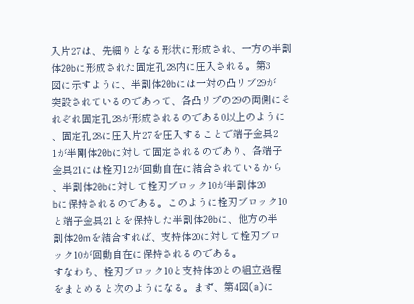入片27は、先細りとなる形状に形成され、一方の半割
体20bに形成された固定孔28内に圧入される。第3
図に示すように、半割体20bには一対の凸リブ29が
突設されているのであって、各凸リプの29の両側にそ
れぞれ固定孔28が形成されるのである0以上のように
、固定孔28に圧入片27を圧入することで端子金具2
1が半剛体20bに対して固定されるのであり、各端子
金具21には栓刃12が回動自在に結合されているから
、半割体20bに対して栓刃ブロック10が半割体20
bに保持されるのである。このように栓刃ブロック10
と端子金具21とを保持した半割体20bに、他方の半
割体20mを結合すれば、支持体20に対して栓刃ブロ
ック10が回動自在に保持されるのである。
すなわち、栓刃ブロック10と支持体20との組立過程
をまとめると次のようになる。まず、第4図(a)に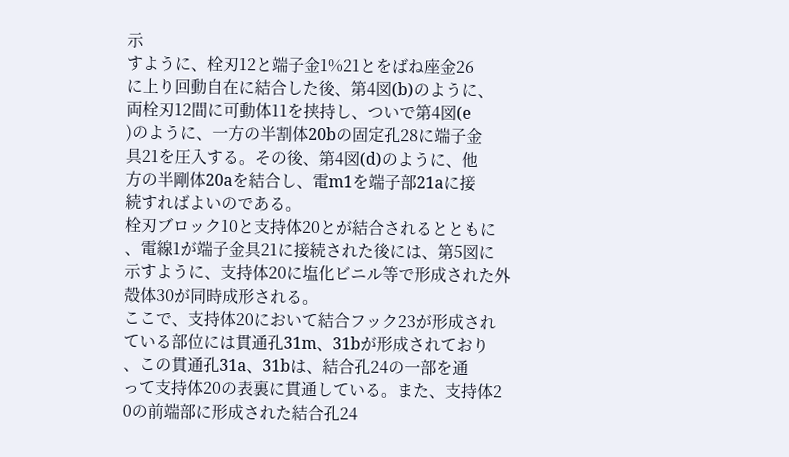示
すように、栓刃12と端子金1%21とをばね座金26
に上り回動自在に結合した後、第4図(b)のように、
両栓刃12間に可動体11を挟持し、ついで第4図(e
)のように、一方の半割体20bの固定孔28に端子金
具21を圧入する。その後、第4図(d)のように、他
方の半剛体20aを結合し、電m1を端子部21aに接
続すればよいのである。
栓刃ブロック10と支持体20とが結合されるとともに
、電線1が端子金具21に接続された後には、第5図に
示すように、支持体20に塩化ビニル等で形成された外
殻体30が同時成形される。
ここで、支持体20において結合フック23が形成され
ている部位には貫通孔31m、31bが形成されており
、この貫通孔31a、31bは、結合孔24の一部を通
って支持体20の表裏に貫通している。また、支持体2
0の前端部に形成された結合孔24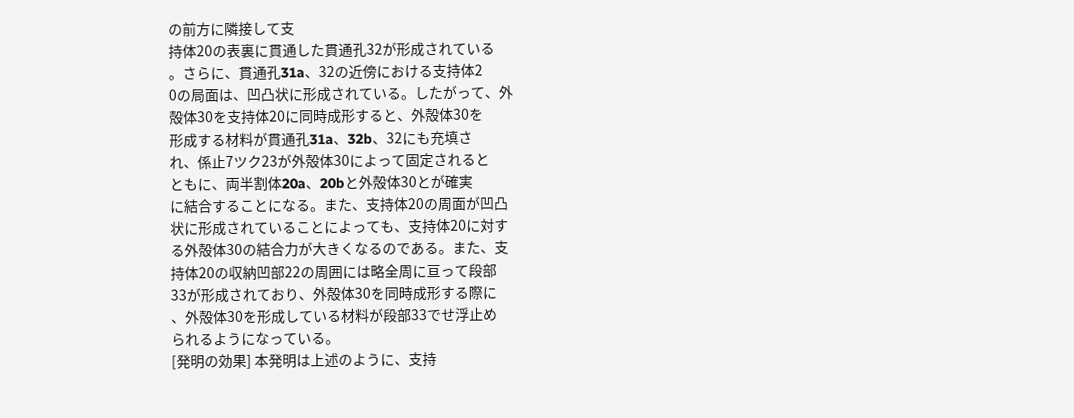の前方に隣接して支
持体20の表裏に貫通した貫通孔32が形成されている
。さらに、貫通孔31a、32の近傍における支持体2
0の局面は、凹凸状に形成されている。したがって、外
殻体30を支持体20に同時成形すると、外殻体30を
形成する材料が貫通孔31a、32b、32にも充填さ
れ、係止7ツク23が外殻体30によって固定されると
ともに、両半割体20a、20bと外殻体30とが確実
に結合することになる。また、支持体20の周面が凹凸
状に形成されていることによっても、支持体20に対す
る外殻体30の結合力が大きくなるのである。また、支
持体20の収納凹部22の周囲には略全周に亘って段部
33が形成されており、外殻体30を同時成形する際に
、外殻体30を形成している材料が段部33でせ浮止め
られるようになっている。
[発明の効果] 本発明は上述のように、支持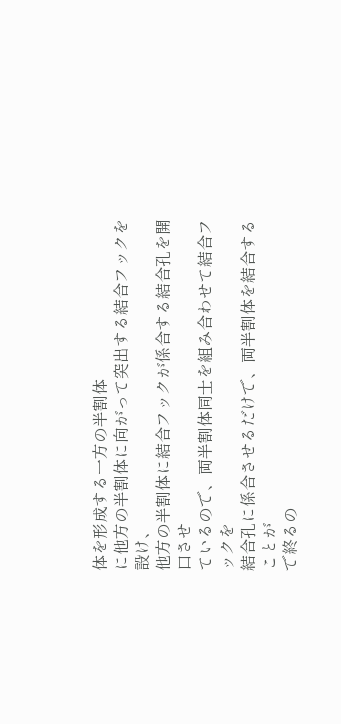体を形成する一方の半割体
に他方の半割体に向がって突出する結合フックを設け、
他方の半割体に結合フックが係合する結合孔を開口させ
ているので、両半割体同士を組み合わせて結合フックを
結合孔に係合させるだけで、両半割体を結合することが
で終るの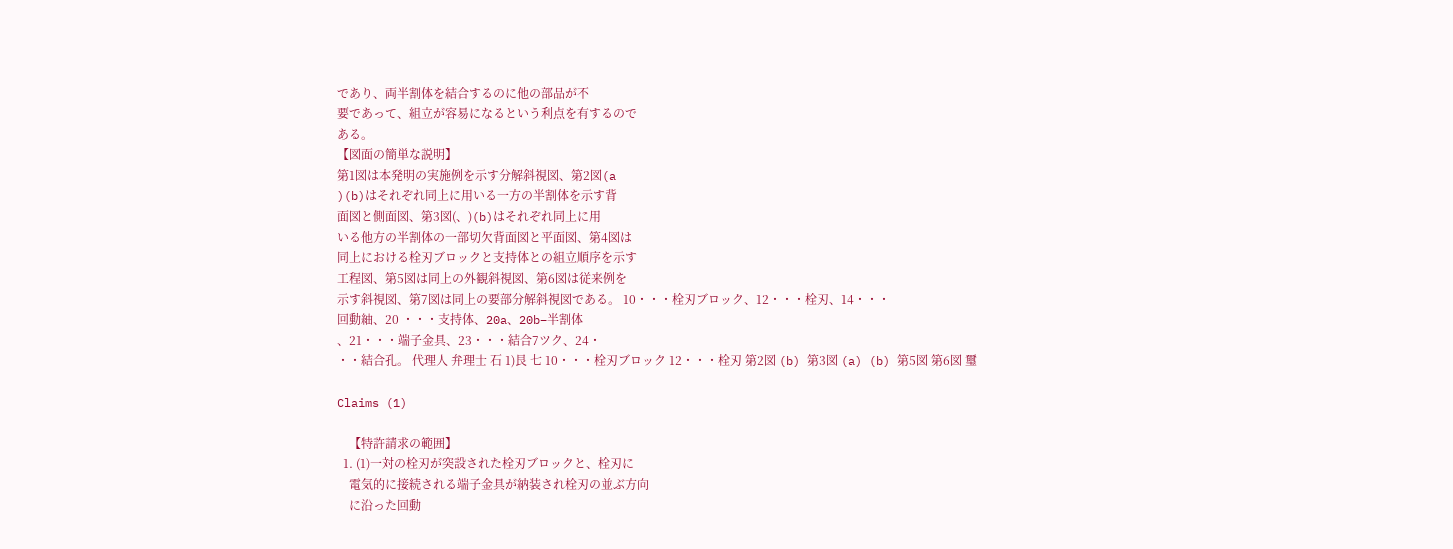であり、両半割体を結合するのに他の部品が不
要であって、組立が容易になるという利点を有するので
ある。
【図面の簡単な説明】
第1図は本発明の実施例を示す分解斜視図、第2図(a
)(b)はそれぞれ同上に用いる一方の半割体を示す背
面図と側面図、第3図(、)(b)はそれぞれ同上に用
いる他方の半割体の一部切欠背面図と平面図、第4図は
同上における栓刃ブロックと支持体との組立順序を示す
工程図、第5図は同上の外観斜視図、第6図は従来例を
示す斜視図、第7図は同上の要部分解斜視図である。 10・・・栓刃ブロック、12・・・栓刃、14・・・
回動紬、20 ・・・支持体、20a、20b−半割体
、21・・・端子金具、23・・・結合7ツク、24・
・・結合孔。 代理人 弁理士 石 1)艮 七 10・・・栓刃ブロック 12・・・栓刃 第2図 (b) 第3図 (a) (b) 第5図 第6図 璽

Claims (1)

    【特許請求の範囲】
  1. (1)一対の栓刃が突設された栓刃ブロックと、栓刃に
    電気的に接続される端子金具が納装され栓刃の並ぶ方向
    に沿った回動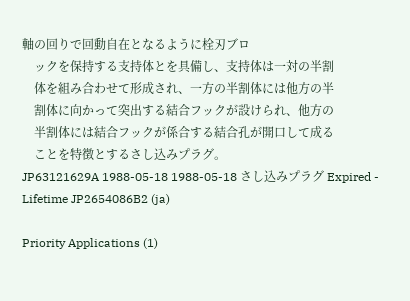軸の回りで回動自在となるように栓刃ブロ
    ックを保持する支持体とを具備し、支持体は一対の半割
    体を組み合わせて形成され、一方の半割体には他方の半
    割体に向かって突出する結合フックが設けられ、他方の
    半割体には結合フックが係合する結合孔が開口して成る
    ことを特徴とするさし込みプラグ。
JP63121629A 1988-05-18 1988-05-18 さし込みプラグ Expired - Lifetime JP2654086B2 (ja)

Priority Applications (1)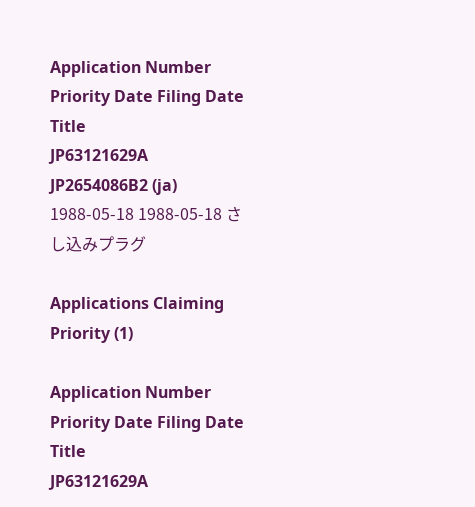Application Number Priority Date Filing Date Title
JP63121629A JP2654086B2 (ja) 1988-05-18 1988-05-18 さし込みプラグ

Applications Claiming Priority (1)

Application Number Priority Date Filing Date Title
JP63121629A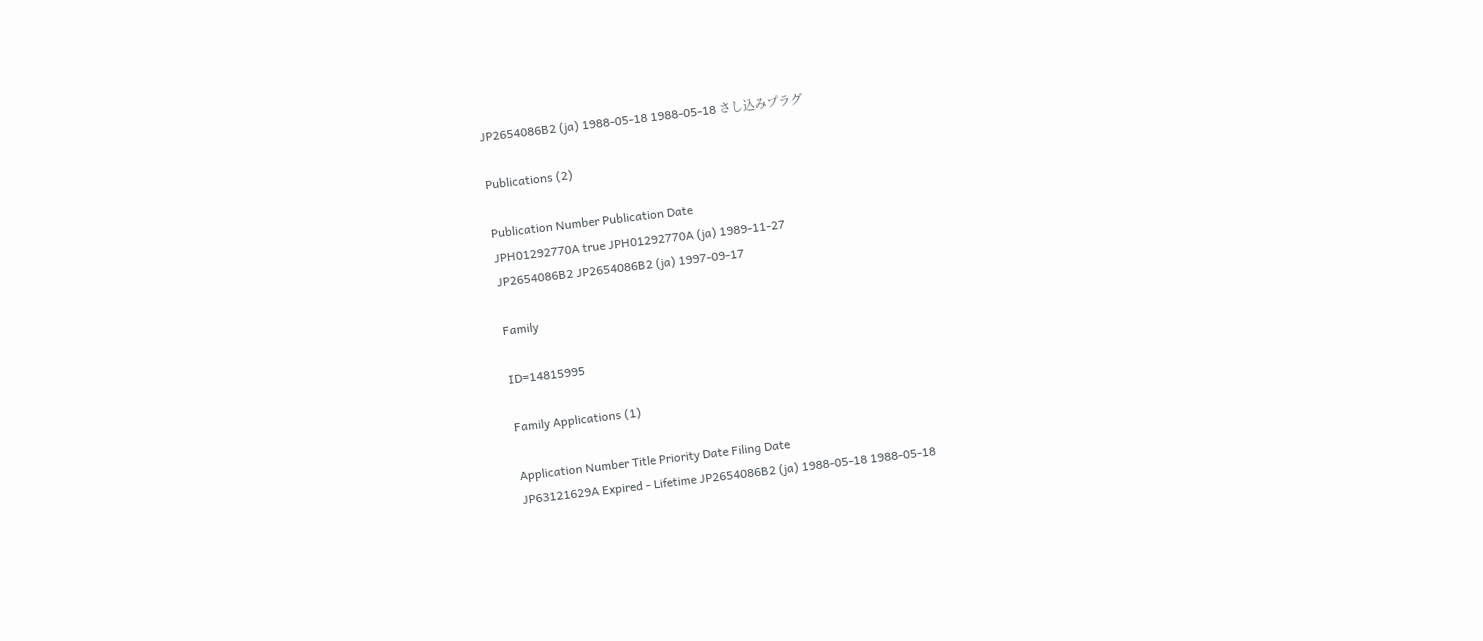JP2654086B2 (ja) 1988-05-18 1988-05-18 さし込みプラグ

Publications (2)

Publication Number Publication Date
JPH01292770A true JPH01292770A (ja) 1989-11-27
JP2654086B2 JP2654086B2 (ja) 1997-09-17

Family

ID=14815995

Family Applications (1)

Application Number Title Priority Date Filing Date
JP63121629A Expired - Lifetime JP2654086B2 (ja) 1988-05-18 1988-05-18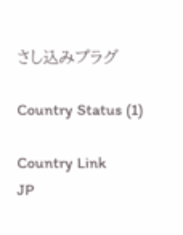さし込みプラグ

Country Status (1)

Country Link
JP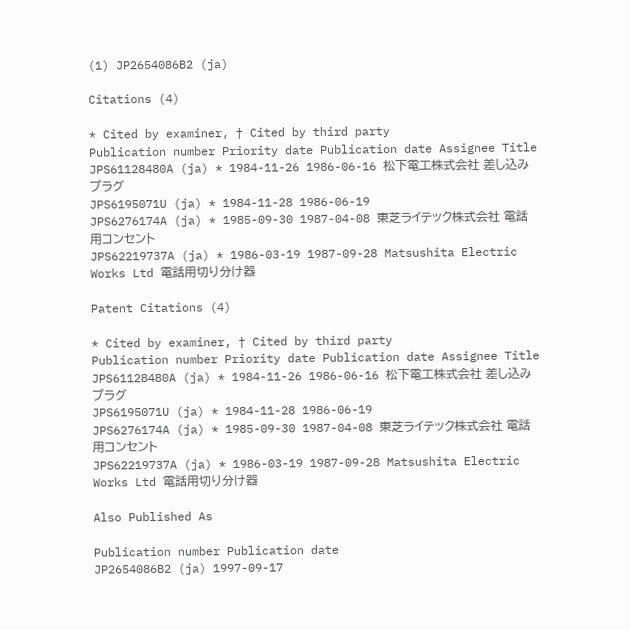(1) JP2654086B2 (ja)

Citations (4)

* Cited by examiner, † Cited by third party
Publication number Priority date Publication date Assignee Title
JPS61128480A (ja) * 1984-11-26 1986-06-16 松下電工株式会社 差し込みプラグ
JPS6195071U (ja) * 1984-11-28 1986-06-19
JPS6276174A (ja) * 1985-09-30 1987-04-08 東芝ライテック株式会社 電話用コンセント
JPS62219737A (ja) * 1986-03-19 1987-09-28 Matsushita Electric Works Ltd 電話用切り分け器

Patent Citations (4)

* Cited by examiner, † Cited by third party
Publication number Priority date Publication date Assignee Title
JPS61128480A (ja) * 1984-11-26 1986-06-16 松下電工株式会社 差し込みプラグ
JPS6195071U (ja) * 1984-11-28 1986-06-19
JPS6276174A (ja) * 1985-09-30 1987-04-08 東芝ライテック株式会社 電話用コンセント
JPS62219737A (ja) * 1986-03-19 1987-09-28 Matsushita Electric Works Ltd 電話用切り分け器

Also Published As

Publication number Publication date
JP2654086B2 (ja) 1997-09-17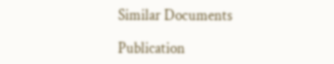Similar Documents

Publication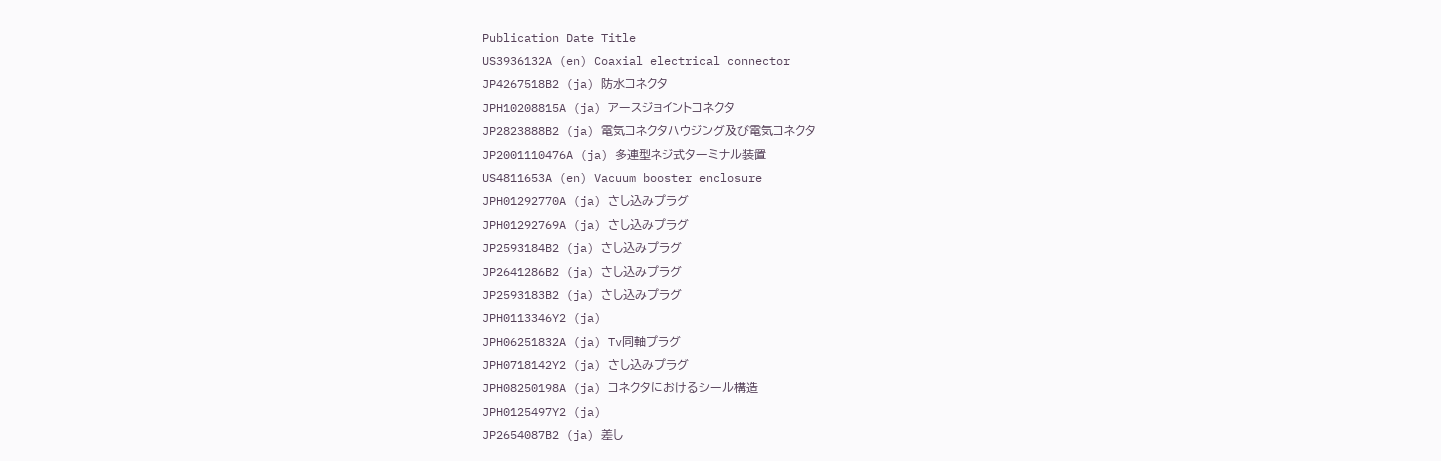Publication Date Title
US3936132A (en) Coaxial electrical connector
JP4267518B2 (ja) 防水コネクタ
JPH10208815A (ja) アースジョイントコネクタ
JP2823888B2 (ja) 電気コネクタハウジング及び電気コネクタ
JP2001110476A (ja) 多連型ネジ式ターミナル装置
US4811653A (en) Vacuum booster enclosure
JPH01292770A (ja) さし込みプラグ
JPH01292769A (ja) さし込みプラグ
JP2593184B2 (ja) さし込みプラグ
JP2641286B2 (ja) さし込みプラグ
JP2593183B2 (ja) さし込みプラグ
JPH0113346Y2 (ja)
JPH06251832A (ja) Tv同軸プラグ
JPH0718142Y2 (ja) さし込みプラグ
JPH08250198A (ja) コネクタにおけるシール構造
JPH0125497Y2 (ja)
JP2654087B2 (ja) 差し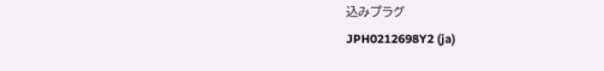込みプラグ
JPH0212698Y2 (ja)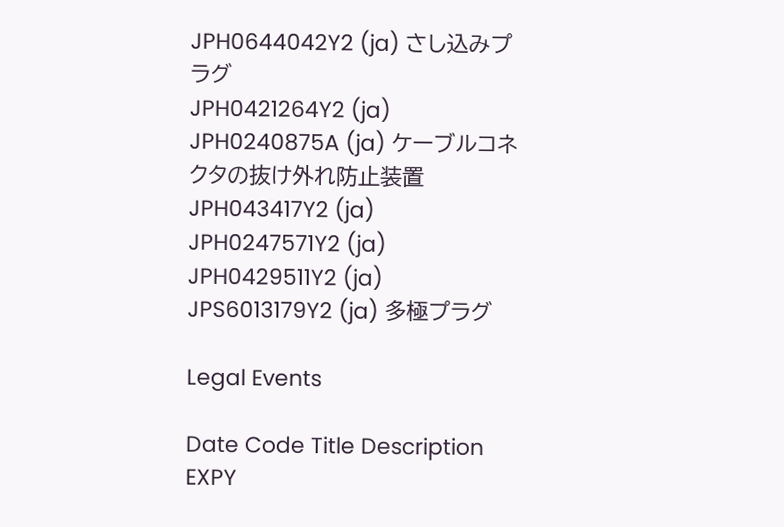JPH0644042Y2 (ja) さし込みプラグ
JPH0421264Y2 (ja)
JPH0240875A (ja) ケーブルコネクタの抜け外れ防止装置
JPH043417Y2 (ja)
JPH0247571Y2 (ja)
JPH0429511Y2 (ja)
JPS6013179Y2 (ja) 多極プラグ

Legal Events

Date Code Title Description
EXPY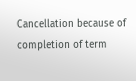Cancellation because of completion of term